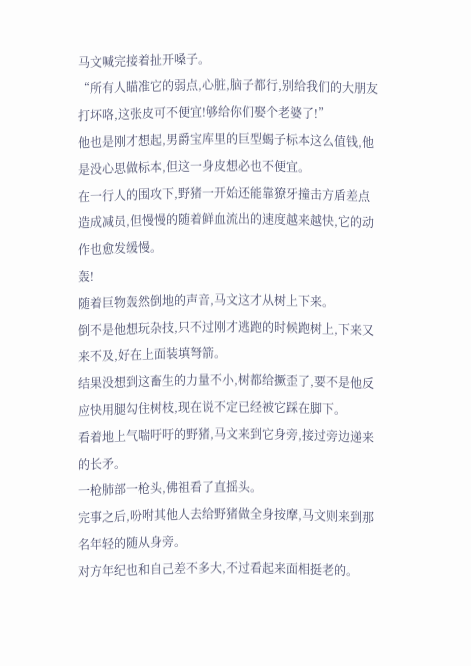马文喊完接着扯开嗓子。
“所有人瞄准它的弱点,心脏,脑子都行,别给我们的大朋友打坏咯,这张皮可不便宜!够给你们娶个老婆了!”
他也是刚才想起,男爵宝库里的巨型蝎子标本这么值钱,他是没心思做标本,但这一身皮想必也不便宜。
在一行人的围攻下,野猪一开始还能靠獠牙撞击方盾差点造成减员,但慢慢的随着鲜血流出的速度越来越快,它的动作也愈发缓慢。
轰!
随着巨物轰然倒地的声音,马文这才从树上下来。
倒不是他想玩杂技,只不过刚才逃跑的时候跑树上,下来又来不及,好在上面装填弩箭。
结果没想到这畜生的力量不小,树都给撅歪了,要不是他反应快用腿勾住树枝,现在说不定已经被它踩在脚下。
看着地上气喘吁吁的野猪,马文来到它身旁,接过旁边递来的长矛。
一枪肺部一枪头,佛祖看了直摇头。
完事之后,吩咐其他人去给野猪做全身按摩,马文则来到那名年轻的随从身旁。
对方年纪也和自己差不多大,不过看起来面相挺老的。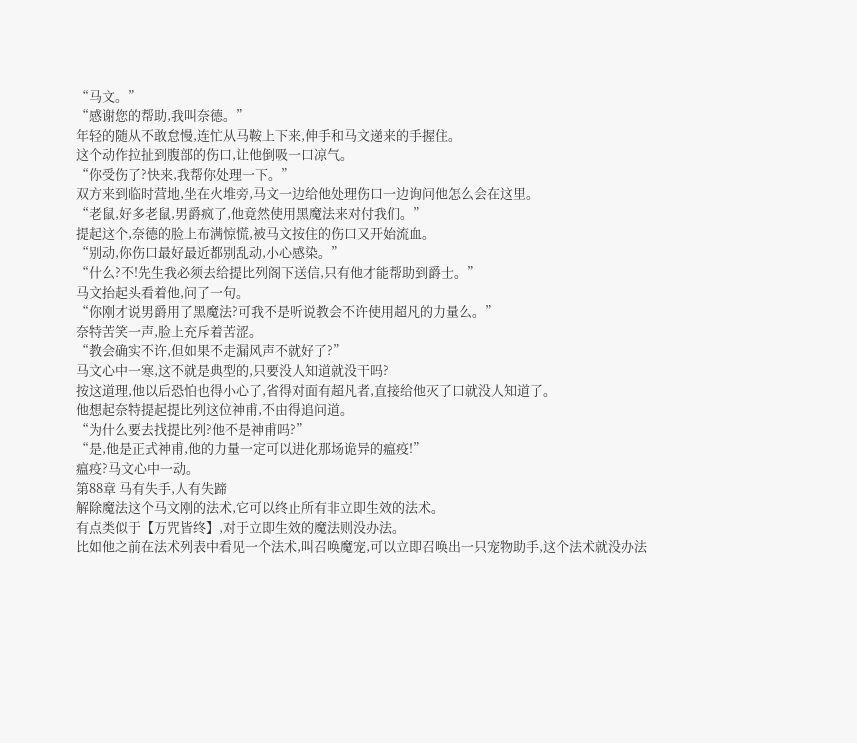“马文。”
“感谢您的帮助,我叫奈德。”
年轻的随从不敢怠慢,连忙从马鞍上下来,伸手和马文递来的手握住。
这个动作拉扯到腹部的伤口,让他倒吸一口凉气。
“你受伤了?快来,我帮你处理一下。”
双方来到临时营地,坐在火堆旁,马文一边给他处理伤口一边询问他怎么会在这里。
“老鼠,好多老鼠,男爵疯了,他竟然使用黑魔法来对付我们。”
提起这个,奈德的脸上布满惊慌,被马文按住的伤口又开始流血。
“别动,你伤口最好最近都别乱动,小心感染。”
“什么?不!先生我必须去给提比列阁下送信,只有他才能帮助到爵士。”
马文抬起头看着他,问了一句。
“你刚才说男爵用了黑魔法?可我不是听说教会不许使用超凡的力量么。”
奈特苦笑一声,脸上充斥着苦涩。
“教会确实不许,但如果不走漏风声不就好了?”
马文心中一寒,这不就是典型的,只要没人知道就没干吗?
按这道理,他以后恐怕也得小心了,省得对面有超凡者,直接给他灭了口就没人知道了。
他想起奈特提起提比列这位神甫,不由得追问道。
“为什么要去找提比列?他不是神甫吗?”
“是,他是正式神甫,他的力量一定可以进化那场诡异的瘟疫!”
瘟疫?马文心中一动。
第88章 马有失手,人有失蹄
解除魔法这个马文刚的法术,它可以终止所有非立即生效的法术。
有点类似于【万咒皆终】,对于立即生效的魔法则没办法。
比如他之前在法术列表中看见一个法术,叫召唤魔宠,可以立即召唤出一只宠物助手,这个法术就没办法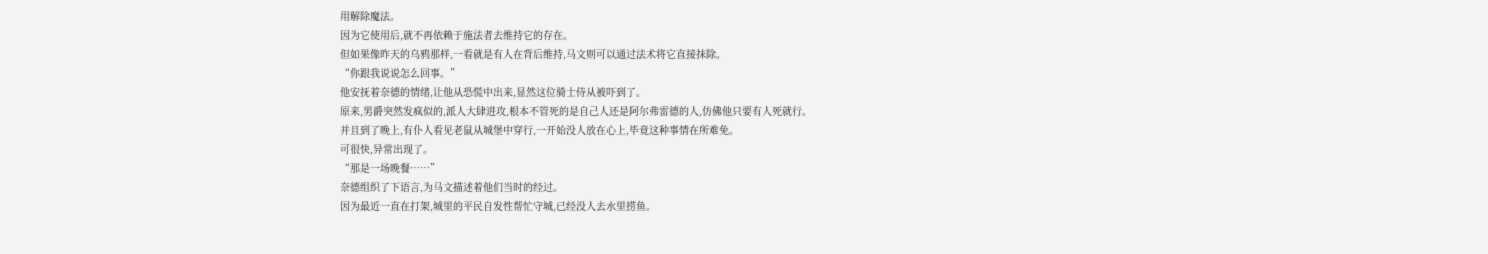用解除魔法。
因为它使用后,就不再依赖于施法者去维持它的存在。
但如果像昨天的乌鸦那样,一看就是有人在背后维持,马文则可以通过法术将它直接抹除。
“你跟我说说怎么回事。”
他安抚着奈德的情绪,让他从恐慌中出来,显然这位骑士侍从被吓到了。
原来,男爵突然发疯似的,派人大肆进攻,根本不管死的是自己人还是阿尔弗雷德的人,仿佛他只要有人死就行。
并且到了晚上,有仆人看见老鼠从城堡中穿行,一开始没人放在心上,毕竟这种事情在所难免。
可很快,异常出现了。
“那是一场晚餐……”
奈德组织了下语言,为马文描述着他们当时的经过。
因为最近一直在打架,城里的平民自发性帮忙守城,已经没人去水里捞鱼。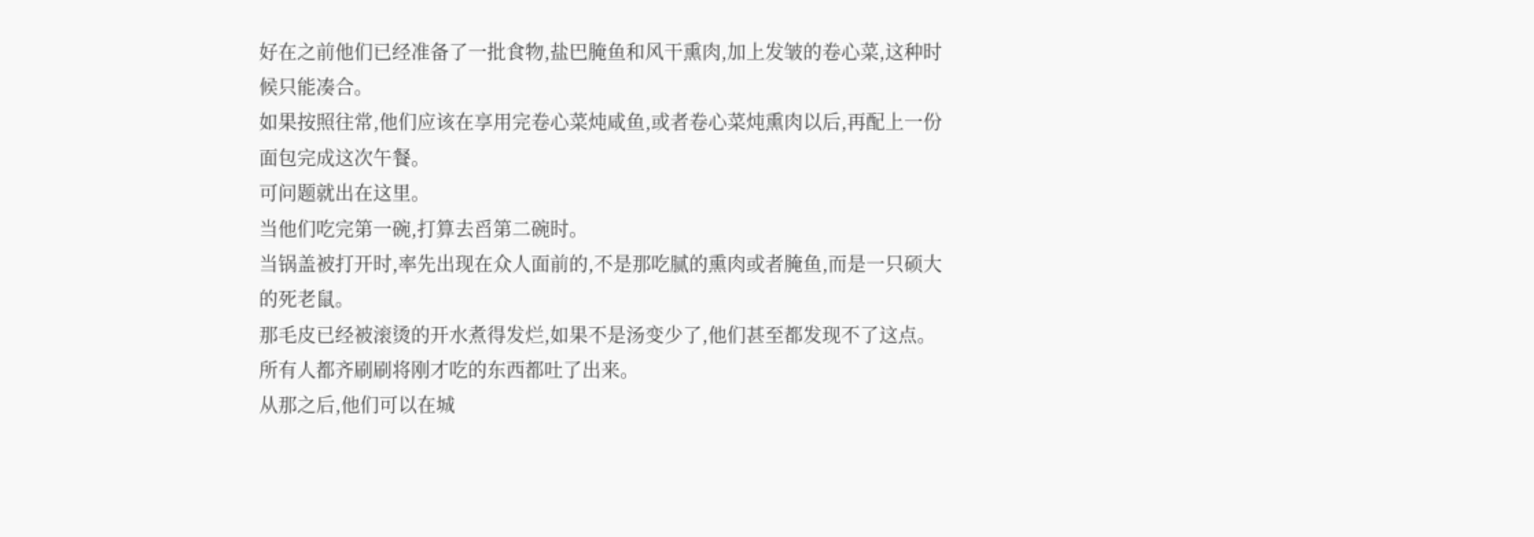好在之前他们已经准备了一批食物,盐巴腌鱼和风干熏肉,加上发皱的卷心菜,这种时候只能凑合。
如果按照往常,他们应该在享用完卷心菜炖咸鱼,或者卷心菜炖熏肉以后,再配上一份面包完成这次午餐。
可问题就出在这里。
当他们吃完第一碗,打算去舀第二碗时。
当锅盖被打开时,率先出现在众人面前的,不是那吃腻的熏肉或者腌鱼,而是一只硕大的死老鼠。
那毛皮已经被滚烫的开水煮得发烂,如果不是汤变少了,他们甚至都发现不了这点。
所有人都齐刷刷将刚才吃的东西都吐了出来。
从那之后,他们可以在城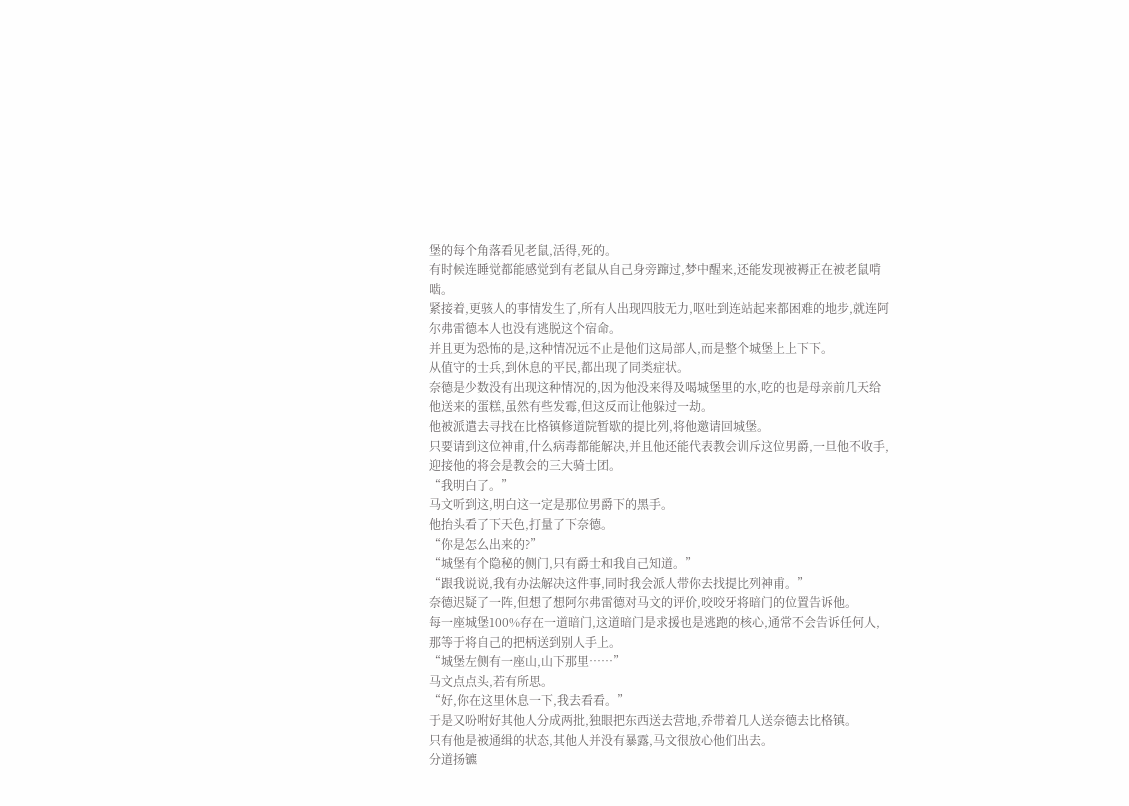堡的每个角落看见老鼠,活得,死的。
有时候连睡觉都能感觉到有老鼠从自己身旁蹿过,梦中醒来,还能发现被褥正在被老鼠啃啮。
紧接着,更骇人的事情发生了,所有人出现四肢无力,呕吐到连站起来都困难的地步,就连阿尔弗雷德本人也没有逃脱这个宿命。
并且更为恐怖的是,这种情况远不止是他们这局部人,而是整个城堡上上下下。
从值守的士兵,到休息的平民,都出现了同类症状。
奈德是少数没有出现这种情况的,因为他没来得及喝城堡里的水,吃的也是母亲前几天给他送来的蛋糕,虽然有些发霉,但这反而让他躲过一劫。
他被派遣去寻找在比格镇修道院暂歇的提比列,将他邀请回城堡。
只要请到这位神甫,什么病毒都能解决,并且他还能代表教会训斥这位男爵,一旦他不收手,迎接他的将会是教会的三大骑士团。
“我明白了。”
马文听到这,明白这一定是那位男爵下的黑手。
他抬头看了下天色,打量了下奈德。
“你是怎么出来的?”
“城堡有个隐秘的侧门,只有爵士和我自己知道。”
“跟我说说,我有办法解决这件事,同时我会派人带你去找提比列神甫。”
奈德迟疑了一阵,但想了想阿尔弗雷德对马文的评价,咬咬牙将暗门的位置告诉他。
每一座城堡100%存在一道暗门,这道暗门是求援也是逃跑的核心,通常不会告诉任何人,那等于将自己的把柄送到别人手上。
“城堡左侧有一座山,山下那里……”
马文点点头,若有所思。
“好,你在这里休息一下,我去看看。”
于是又吩咐好其他人分成两批,独眼把东西送去营地,乔带着几人送奈德去比格镇。
只有他是被通缉的状态,其他人并没有暴露,马文很放心他们出去。
分道扬镳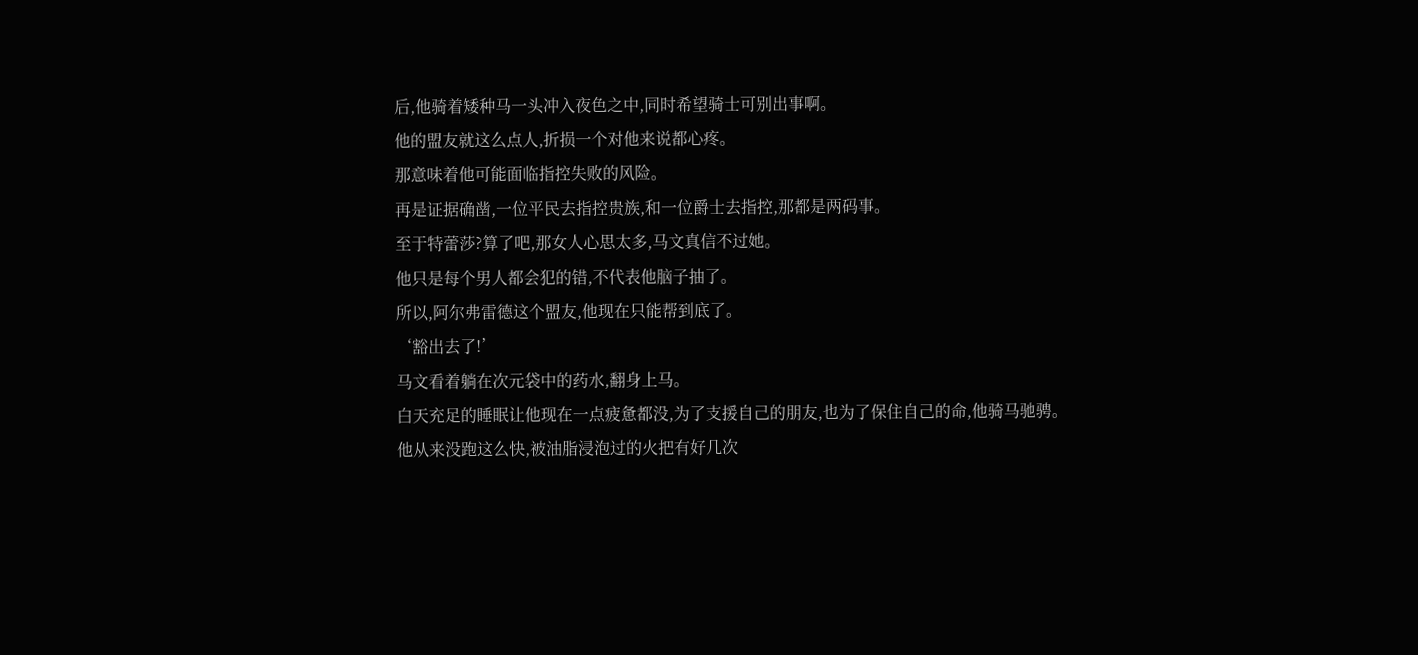后,他骑着矮种马一头冲入夜色之中,同时希望骑士可别出事啊。
他的盟友就这么点人,折损一个对他来说都心疼。
那意味着他可能面临指控失败的风险。
再是证据确凿,一位平民去指控贵族,和一位爵士去指控,那都是两码事。
至于特蕾莎?算了吧,那女人心思太多,马文真信不过她。
他只是每个男人都会犯的错,不代表他脑子抽了。
所以,阿尔弗雷德这个盟友,他现在只能帮到底了。
‘豁出去了!’
马文看着躺在次元袋中的药水,翻身上马。
白天充足的睡眠让他现在一点疲惫都没,为了支援自己的朋友,也为了保住自己的命,他骑马驰骋。
他从来没跑这么快,被油脂浸泡过的火把有好几次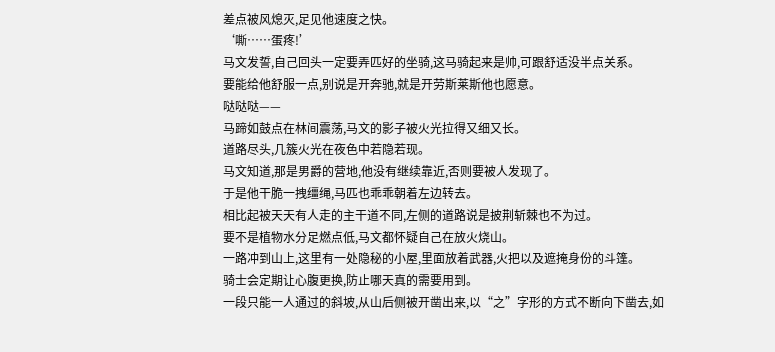差点被风熄灭,足见他速度之快。
‘嘶……蛋疼!’
马文发誓,自己回头一定要弄匹好的坐骑,这马骑起来是帅,可跟舒适没半点关系。
要能给他舒服一点,别说是开奔驰,就是开劳斯莱斯他也愿意。
哒哒哒——
马蹄如鼓点在林间震荡,马文的影子被火光拉得又细又长。
道路尽头,几簇火光在夜色中若隐若现。
马文知道,那是男爵的营地,他没有继续靠近,否则要被人发现了。
于是他干脆一拽缰绳,马匹也乖乖朝着左边转去。
相比起被天天有人走的主干道不同,左侧的道路说是披荆斩棘也不为过。
要不是植物水分足燃点低,马文都怀疑自己在放火烧山。
一路冲到山上,这里有一处隐秘的小屋,里面放着武器,火把以及遮掩身份的斗篷。
骑士会定期让心腹更换,防止哪天真的需要用到。
一段只能一人通过的斜坡,从山后侧被开凿出来,以“之”字形的方式不断向下凿去,如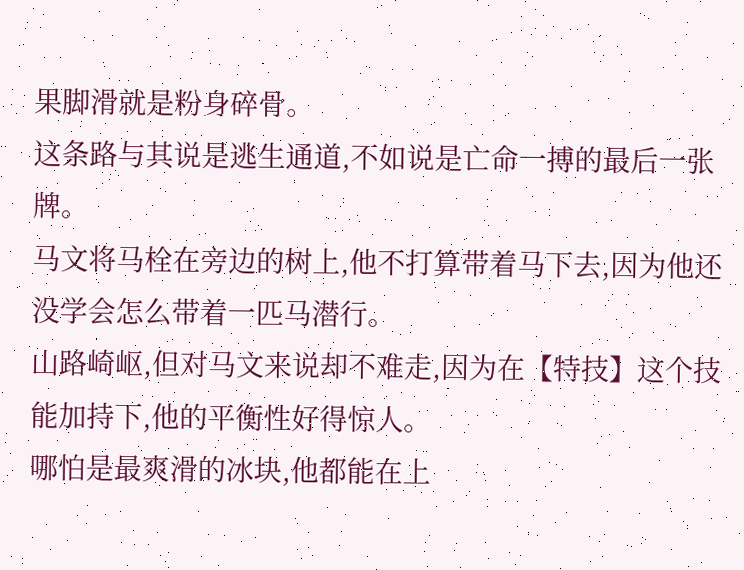果脚滑就是粉身碎骨。
这条路与其说是逃生通道,不如说是亡命一搏的最后一张牌。
马文将马栓在旁边的树上,他不打算带着马下去,因为他还没学会怎么带着一匹马潜行。
山路崎岖,但对马文来说却不难走,因为在【特技】这个技能加持下,他的平衡性好得惊人。
哪怕是最爽滑的冰块,他都能在上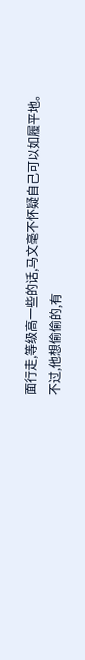面行走,等级高一些的话,马文毫不怀疑自己可以如履平地。
不过,他想偷偷的,有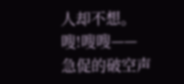人却不想。
嗖!嗖嗖——
急促的破空声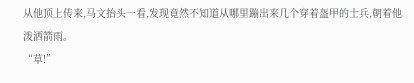从他顶上传来,马文抬头一看,发现竟然不知道从哪里蹦出来几个穿着盔甲的士兵,朝着他泼洒箭雨。
“草!”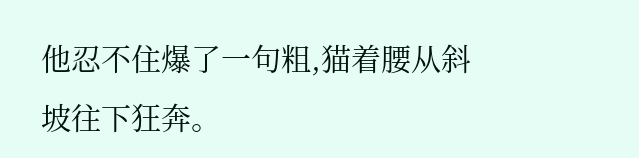他忍不住爆了一句粗,猫着腰从斜坡往下狂奔。